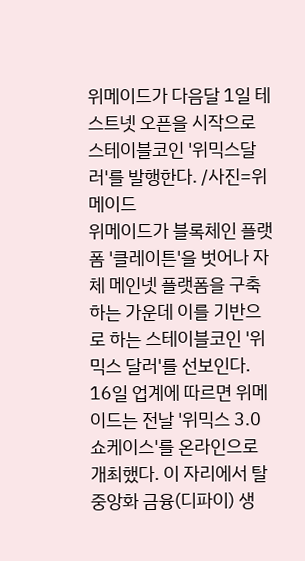위메이드가 다음달 1일 테스트넷 오픈을 시작으로 스테이블코인 '위믹스달러'를 발행한다. /사진=위메이드
위메이드가 블록체인 플랫폼 '클레이튼'을 벗어나 자체 메인넷 플랫폼을 구축하는 가운데 이를 기반으로 하는 스테이블코인 '위믹스 달러'를 선보인다.
16일 업계에 따르면 위메이드는 전날 '위믹스 3.0 쇼케이스'를 온라인으로 개최했다. 이 자리에서 탈중앙화 금융(디파이) 생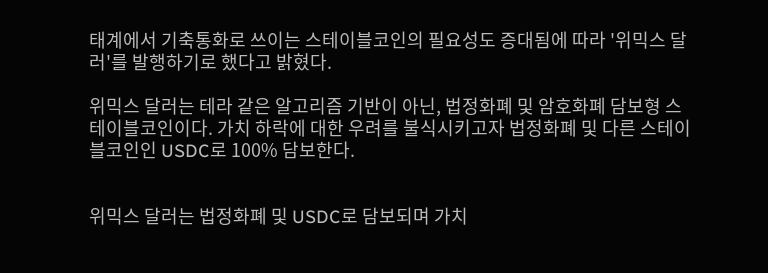태계에서 기축통화로 쓰이는 스테이블코인의 필요성도 증대됨에 따라 '위믹스 달러'를 발행하기로 했다고 밝혔다.

위믹스 달러는 테라 같은 알고리즘 기반이 아닌, 법정화폐 및 암호화폐 담보형 스테이블코인이다. 가치 하락에 대한 우려를 불식시키고자 법정화폐 및 다른 스테이블코인인 USDC로 100% 담보한다.


위믹스 달러는 법정화폐 및 USDC로 담보되며 가치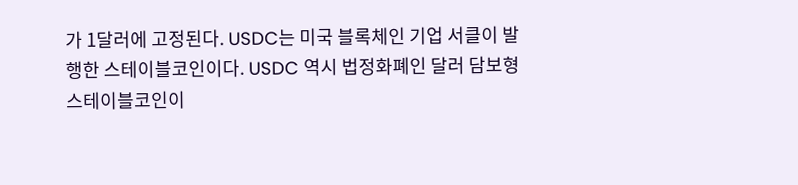가 1달러에 고정된다. USDC는 미국 블록체인 기업 서클이 발행한 스테이블코인이다. USDC 역시 법정화폐인 달러 담보형 스테이블코인이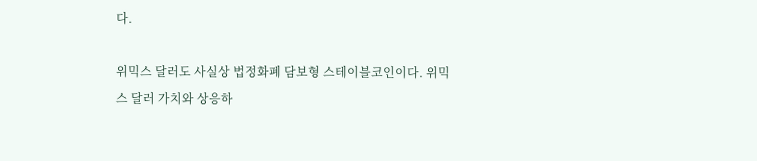다.

위믹스 달러도 사실상 법정화폐 담보형 스테이블코인이다. 위믹스 달러 가치와 상응하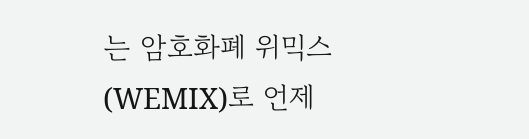는 암호화폐 위믹스(WEMIX)로 언제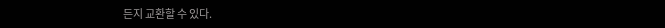든지 교환할 수 있다.